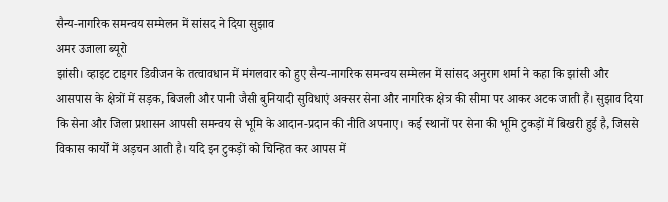सैन्य-नागरिक समन्वय सम्मेलन में सांसद ने दिया सुझाव
अमर उजाला ब्यूरो
झांसी। व्हाइट टाइगर डिवीजन के तत्वावधान में मंगलवार को हुए सैन्य-नागरिक समन्वय सम्मेलन में सांसद अनुराग शर्मा ने कहा कि झांसी और आसपास के क्षेत्रों में सड़क, बिजली और पानी जैसी बुनियादी सुविधाएं अक्सर सेना और नागरिक क्षेत्र की सीमा पर आकर अटक जाती हैं। सुझाव दिया कि सेना और जिला प्रशासन आपसी समन्वय से भूमि के आदान-प्रदान की नीति अपनाए। कई स्थानों पर सेना की भूमि टुकड़ों में बिखरी हुई है, जिससे विकास कार्यों में अड़चन आती है। यदि इन टुकड़ों को चिन्हित कर आपस में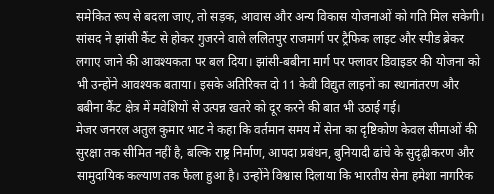समेकित रूप से बदला जाए, तो सड़क, आवास और अन्य विकास योजनाओं को गति मिल सकेगी।
सांसद ने झांसी कैंट से होकर गुजरने वाले ललितपुर राजमार्ग पर ट्रैफिक लाइट और स्पीड ब्रेकर लगाए जाने की आवश्यकता पर बल दिया। झांसी-बबीना मार्ग पर फ्लावर डिवाइडर की योजना को भी उन्होंने आवश्यक बताया। इसके अतिरिक्त दो 11 केवी विद्युत लाइनों का स्थानांतरण और बबीना कैंट क्षेत्र में मवेशियों से उत्पन्न खतरे को दूर करने की बात भी उठाई गई।
मेजर जनरल अतुल कुमार भाट ने कहा कि वर्तमान समय में सेना का दृष्टिकोण केवल सीमाओं की सुरक्षा तक सीमित नहीं है, बल्कि राष्ट्र निर्माण, आपदा प्रबंधन, बुनियादी ढांचे के सुदृढ़ीकरण और सामुदायिक कल्याण तक फैला हुआ है। उन्होंने विश्वास दिलाया कि भारतीय सेना हमेशा नागरिक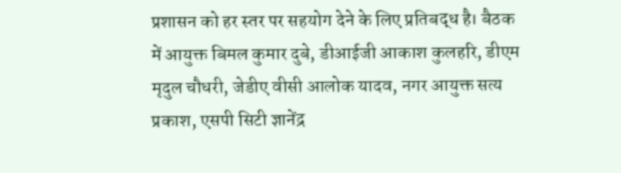प्रशासन को हर स्तर पर सहयोग देने के लिए प्रतिबद्ध है। बैठक में आयुक्त बिमल कुमार दुबे, डीआईजी आकाश कुलहरि, डीएम मृदुल चौधरी, जेडीए वीसी आलोक यादव, नगर आयुक्त सत्य प्रकाश, एसपी सिटी ज्ञानेंद्र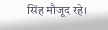सिंह मौजूद रहे।